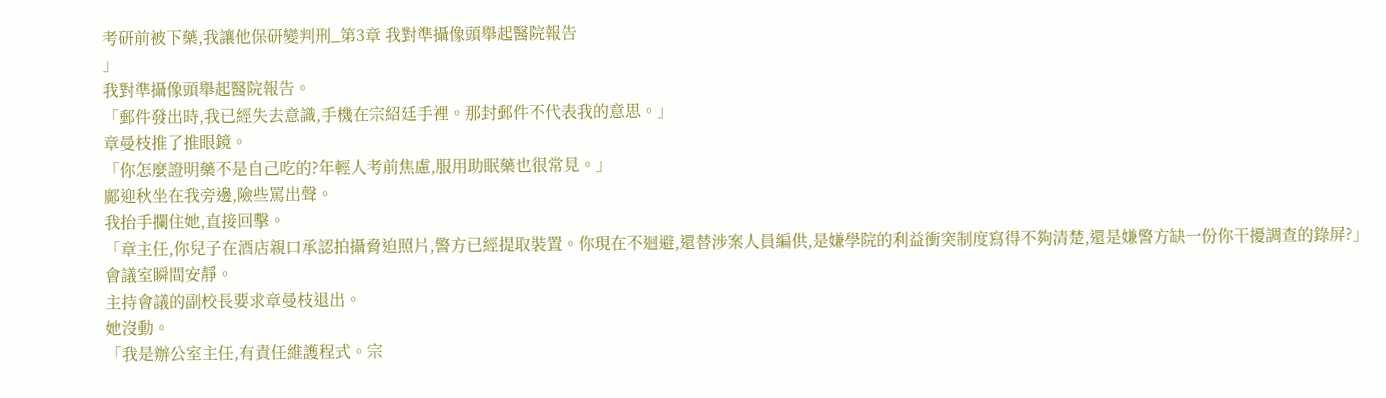考研前被下藥,我讓他保研變判刑_第3章 我對準攝像頭舉起醫院報告
」
我對準攝像頭舉起醫院報告。
「郵件發出時,我已經失去意識,手機在宗紹廷手裡。那封郵件不代表我的意思。」
章曼枝推了推眼鏡。
「你怎麼證明藥不是自己吃的?年輕人考前焦慮,服用助眠藥也很常見。」
鄺迎秋坐在我旁邊,險些罵出聲。
我抬手攔住她,直接回擊。
「章主任,你兒子在酒店親口承認拍攝脅迫照片,警方已經提取裝置。你現在不迴避,還替涉案人員編供,是嫌學院的利益衝突制度寫得不夠清楚,還是嫌警方缺一份你干擾調查的錄屏?」
會議室瞬間安靜。
主持會議的副校長要求章曼枝退出。
她沒動。
「我是辦公室主任,有責任維護程式。宗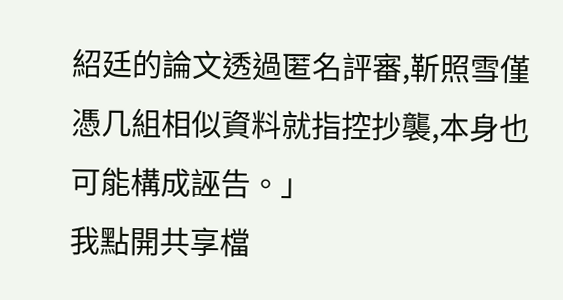紹廷的論文透過匿名評審,靳照雪僅憑几組相似資料就指控抄襲,本身也可能構成誣告。」
我點開共享檔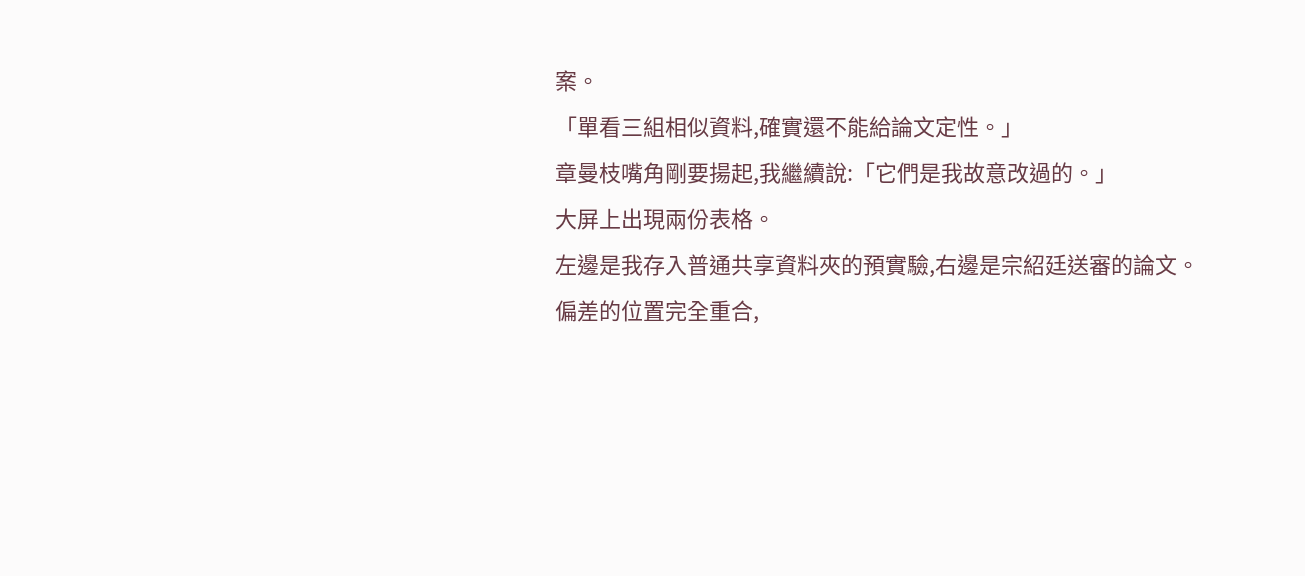案。
「單看三組相似資料,確實還不能給論文定性。」
章曼枝嘴角剛要揚起,我繼續說:「它們是我故意改過的。」
大屏上出現兩份表格。
左邊是我存入普通共享資料夾的預實驗,右邊是宗紹廷送審的論文。
偏差的位置完全重合,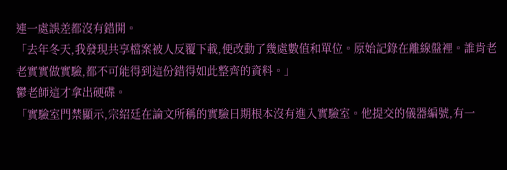連一處誤差都沒有錯開。
「去年冬天,我發現共享檔案被人反覆下載,便改動了幾處數值和單位。原始記錄在離線盤裡。誰肯老老實實做實驗,都不可能得到這份錯得如此整齊的資料。」
鬱老師這才拿出硬碟。
「實驗室門禁顯示,宗紹廷在論文所稱的實驗日期根本沒有進入實驗室。他提交的儀器編號,有一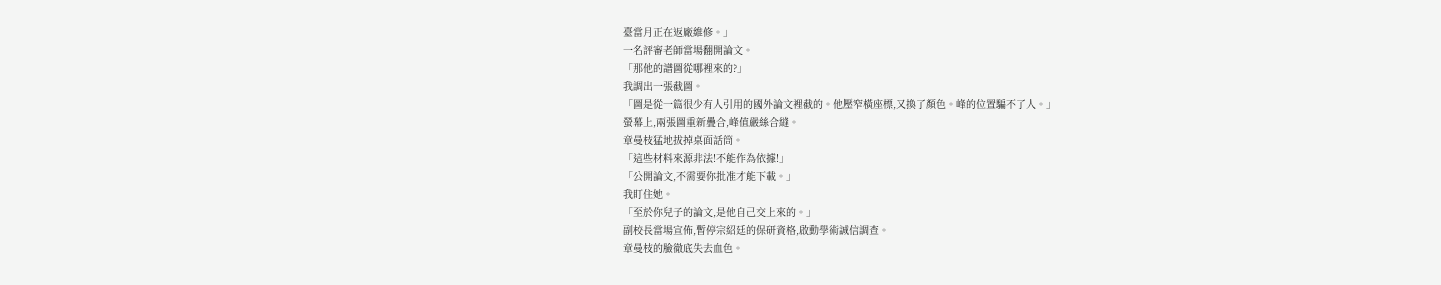臺當月正在返廠維修。」
一名評審老師當場翻開論文。
「那他的譜圖從哪裡來的?」
我調出一張截圖。
「圖是從一篇很少有人引用的國外論文裡截的。他壓窄橫座標,又換了顏色。峰的位置騙不了人。」
螢幕上,兩張圖重新疊合,峰值嚴絲合縫。
章曼枝猛地拔掉桌面話筒。
「這些材料來源非法!不能作為依據!」
「公開論文,不需要你批准才能下載。」
我盯住她。
「至於你兒子的論文,是他自己交上來的。」
副校長當場宣佈,暫停宗紹廷的保研資格,啟動學術誠信調查。
章曼枝的臉徹底失去血色。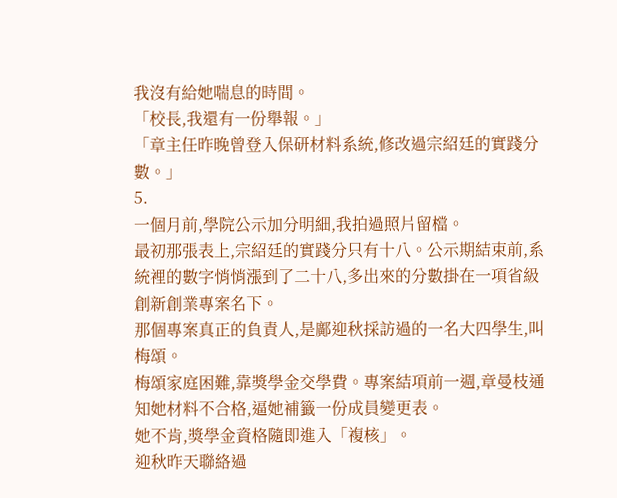我沒有給她喘息的時間。
「校長,我還有一份舉報。」
「章主任昨晚曾登入保研材料系統,修改過宗紹廷的實踐分數。」
5.
一個月前,學院公示加分明細,我拍過照片留檔。
最初那張表上,宗紹廷的實踐分只有十八。公示期結束前,系統裡的數字悄悄漲到了二十八,多出來的分數掛在一項省級創新創業專案名下。
那個專案真正的負責人,是鄺迎秋採訪過的一名大四學生,叫梅頌。
梅頌家庭困難,靠獎學金交學費。專案結項前一週,章曼枝通知她材料不合格,逼她補籤一份成員變更表。
她不肯,獎學金資格隨即進入「複核」。
迎秋昨天聯絡過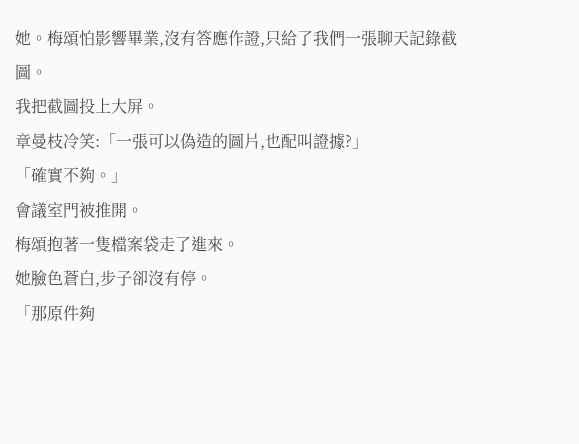她。梅頌怕影響畢業,沒有答應作證,只給了我們一張聊天記錄截圖。
我把截圖投上大屏。
章曼枝冷笑:「一張可以偽造的圖片,也配叫證據?」
「確實不夠。」
會議室門被推開。
梅頌抱著一隻檔案袋走了進來。
她臉色蒼白,步子卻沒有停。
「那原件夠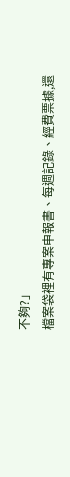不夠?」
檔案袋裡有專案申報書、每週記錄、經費票據,還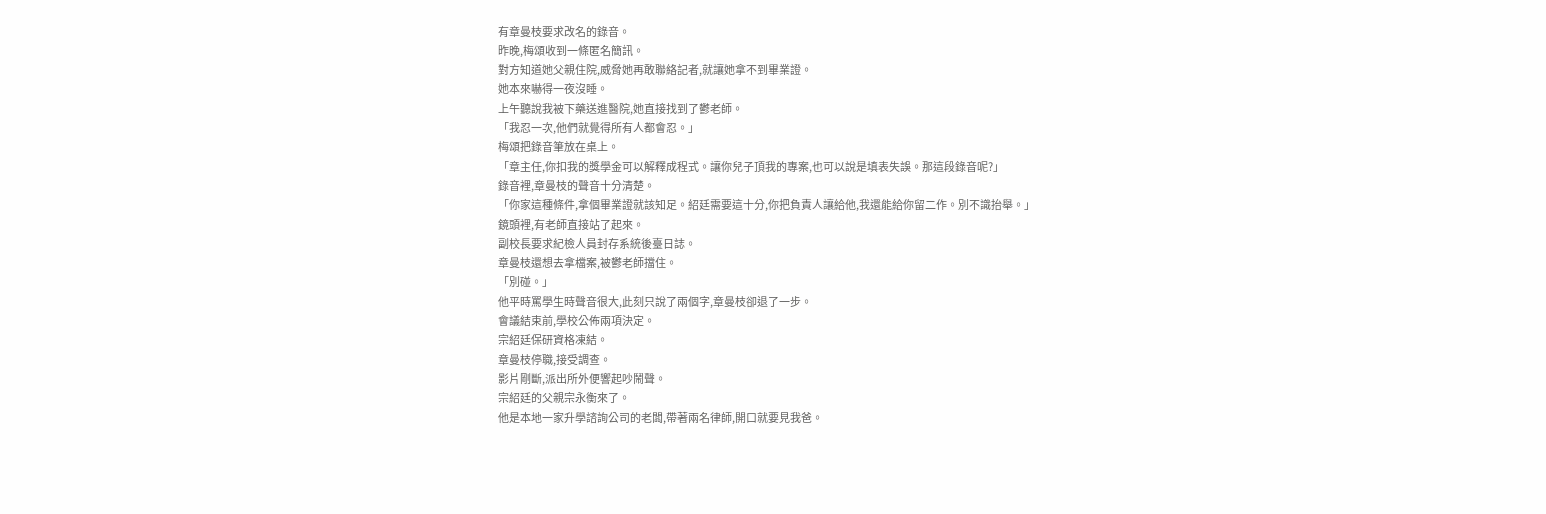有章曼枝要求改名的錄音。
昨晚,梅頌收到一條匿名簡訊。
對方知道她父親住院,威脅她再敢聯絡記者,就讓她拿不到畢業證。
她本來嚇得一夜沒睡。
上午聽說我被下藥送進醫院,她直接找到了鬱老師。
「我忍一次,他們就覺得所有人都會忍。」
梅頌把錄音筆放在桌上。
「章主任,你扣我的獎學金可以解釋成程式。讓你兒子頂我的專案,也可以說是填表失誤。那這段錄音呢?」
錄音裡,章曼枝的聲音十分清楚。
「你家這種條件,拿個畢業證就該知足。紹廷需要這十分,你把負責人讓給他,我還能給你留二作。別不識抬舉。」
鏡頭裡,有老師直接站了起來。
副校長要求紀檢人員封存系統後臺日誌。
章曼枝還想去拿檔案,被鬱老師擋住。
「別碰。」
他平時罵學生時聲音很大,此刻只說了兩個字,章曼枝卻退了一步。
會議結束前,學校公佈兩項決定。
宗紹廷保研資格凍結。
章曼枝停職,接受調查。
影片剛斷,派出所外便響起吵鬧聲。
宗紹廷的父親宗永衡來了。
他是本地一家升學諮詢公司的老闆,帶著兩名律師,開口就要見我爸。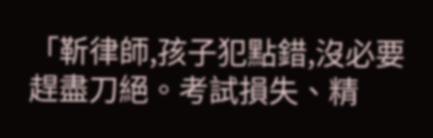「靳律師,孩子犯點錯,沒必要趕盡刀絕。考試損失、精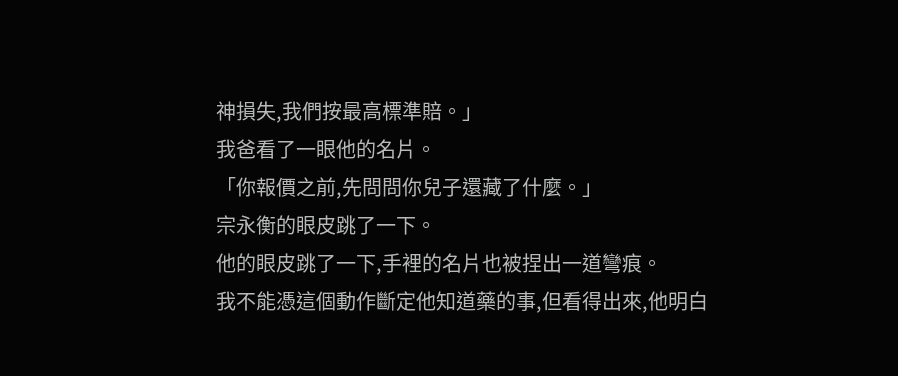神損失,我們按最高標準賠。」
我爸看了一眼他的名片。
「你報價之前,先問問你兒子還藏了什麼。」
宗永衡的眼皮跳了一下。
他的眼皮跳了一下,手裡的名片也被捏出一道彎痕。
我不能憑這個動作斷定他知道藥的事,但看得出來,他明白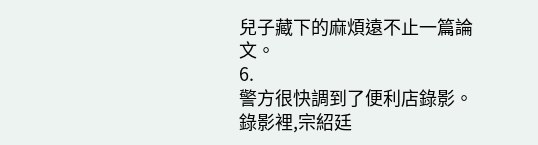兒子藏下的麻煩遠不止一篇論文。
6.
警方很快調到了便利店錄影。
錄影裡,宗紹廷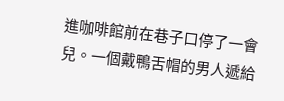進咖啡館前在巷子口停了一會兒。一個戴鴨舌帽的男人遞給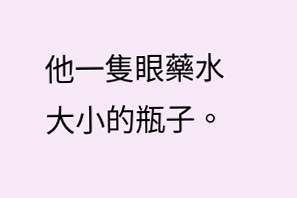他一隻眼藥水大小的瓶子。